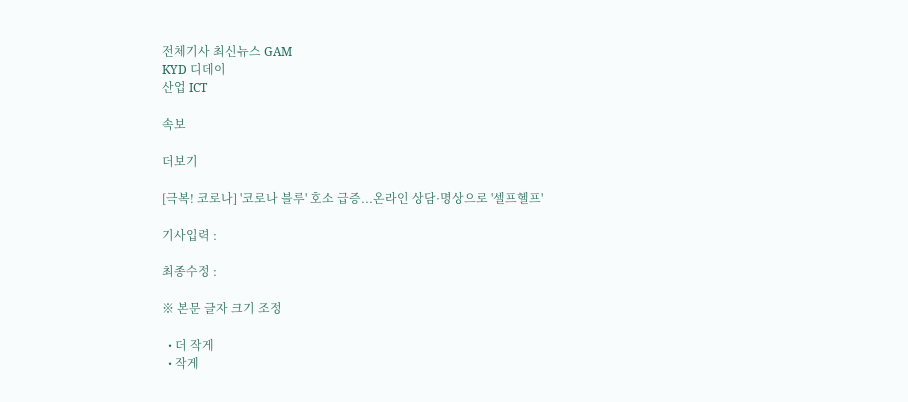전체기사 최신뉴스 GAM
KYD 디데이
산업 ICT

속보

더보기

[극복! 코로나] '코로나 블루' 호소 급증...온라인 상담·명상으로 '셀프헬프'

기사입력 :

최종수정 :

※ 본문 글자 크기 조정

  • 더 작게
  • 작게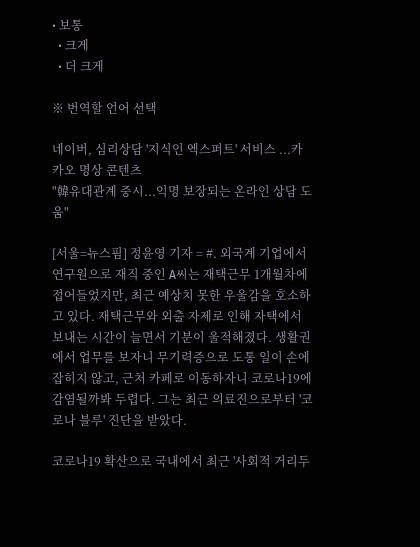• 보통
  • 크게
  • 더 크게

※ 번역할 언어 선택

네이버, 심리상담 '지식인 엑스퍼트' 서비스 ...카카오 명상 콘텐츠
"韓유대관계 중시...익명 보장되는 온라인 상담 도움"

[서울=뉴스핌] 정윤영 기자 = #. 외국계 기업에서 연구원으로 재직 중인 A씨는 재택근무 1개월차에 접어들었지만, 최근 예상치 못한 우울감을 호소하고 있다. 재택근무와 외출 자제로 인해 자택에서 보내는 시간이 늘면서 기분이 울적해졌다. 생활권에서 업무를 보자니 무기력증으로 도통 일이 손에 잡히지 않고, 근처 카페로 이동하자니 코로나19에 감염될까봐 두렵다. 그는 최근 의료진으로부터 '코로나 블루' 진단을 받았다.

코로나19 확산으로 국내에서 최근 '사회적 거리두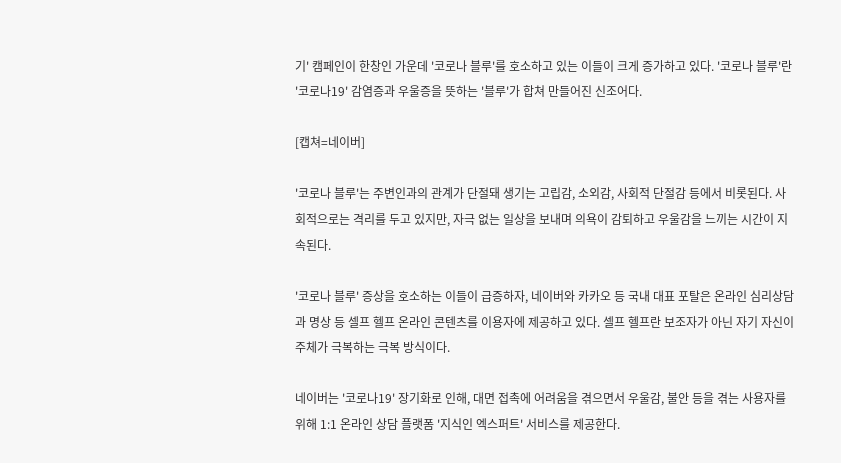기' 캠페인이 한창인 가운데 '코로나 블루'를 호소하고 있는 이들이 크게 증가하고 있다. '코로나 블루'란 '코로나19' 감염증과 우울증을 뜻하는 '블루'가 합쳐 만들어진 신조어다.

[캡쳐=네이버]

'코로나 블루'는 주변인과의 관계가 단절돼 생기는 고립감, 소외감, 사회적 단절감 등에서 비롯된다. 사회적으로는 격리를 두고 있지만, 자극 없는 일상을 보내며 의욕이 감퇴하고 우울감을 느끼는 시간이 지속된다.

'코로나 블루' 증상을 호소하는 이들이 급증하자, 네이버와 카카오 등 국내 대표 포탈은 온라인 심리상담과 명상 등 셀프 헬프 온라인 콘텐츠를 이용자에 제공하고 있다. 셀프 헬프란 보조자가 아닌 자기 자신이 주체가 극복하는 극복 방식이다.

네이버는 '코로나19' 장기화로 인해, 대면 접촉에 어려움을 겪으면서 우울감, 불안 등을 겪는 사용자를 위해 1:1 온라인 상담 플랫폼 '지식인 엑스퍼트' 서비스를 제공한다.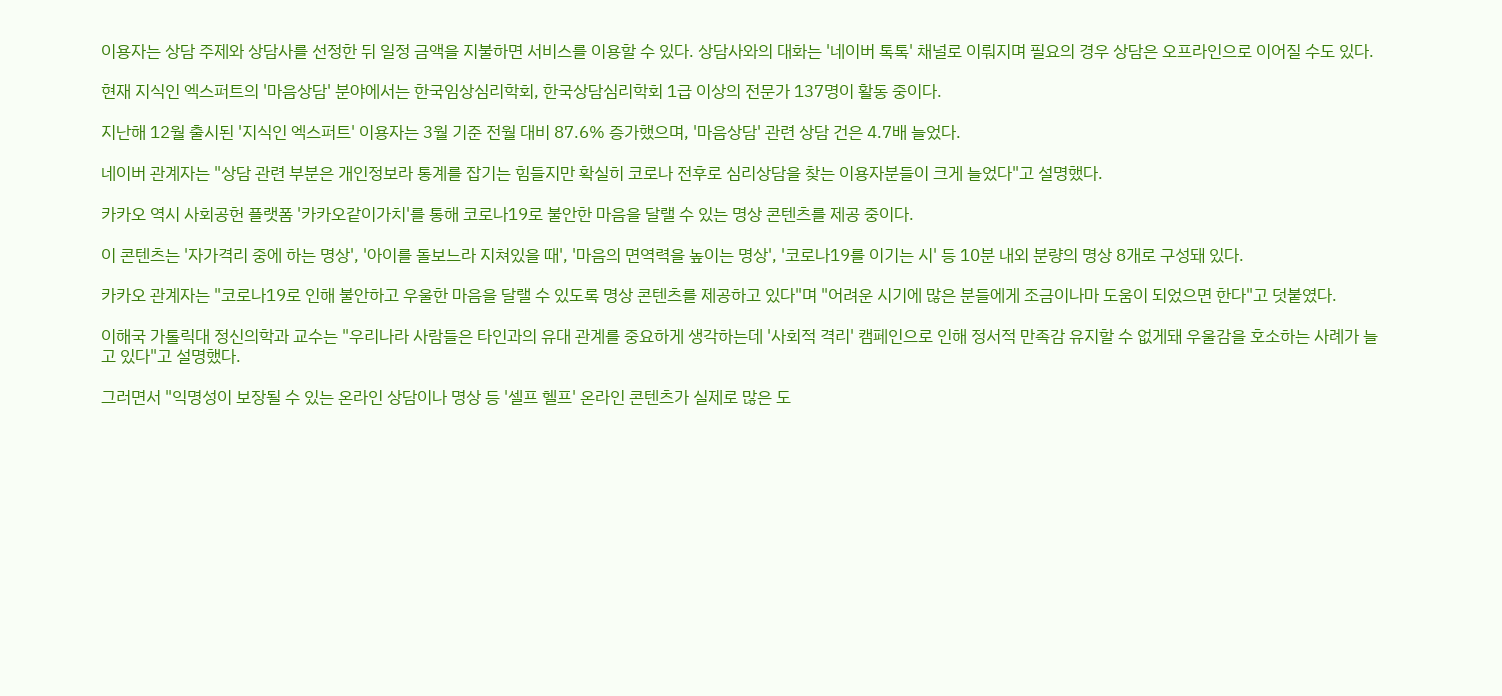이용자는 상담 주제와 상담사를 선정한 뒤 일정 금액을 지불하면 서비스를 이용할 수 있다. 상담사와의 대화는 '네이버 톡톡' 채널로 이뤄지며 필요의 경우 상담은 오프라인으로 이어질 수도 있다.

현재 지식인 엑스퍼트의 '마음상담' 분야에서는 한국임상심리학회, 한국상담심리학회 1급 이상의 전문가 137명이 활동 중이다.

지난해 12월 출시된 '지식인 엑스퍼트' 이용자는 3월 기준 전월 대비 87.6% 증가했으며, '마음상담' 관련 상담 건은 4.7배 늘었다.

네이버 관계자는 "상담 관련 부분은 개인정보라 통계를 잡기는 힘들지만 확실히 코로나 전후로 심리상담을 찾는 이용자분들이 크게 늘었다"고 설명했다.

카카오 역시 사회공헌 플랫폼 '카카오같이가치'를 통해 코로나19로 불안한 마음을 달랠 수 있는 명상 콘텐츠를 제공 중이다.

이 콘텐츠는 '자가격리 중에 하는 명상', '아이를 돌보느라 지쳐있을 때', '마음의 면역력을 높이는 명상', '코로나19를 이기는 시' 등 10분 내외 분량의 명상 8개로 구성돼 있다.

카카오 관계자는 "코로나19로 인해 불안하고 우울한 마음을 달랠 수 있도록 명상 콘텐츠를 제공하고 있다"며 "어려운 시기에 많은 분들에게 조금이나마 도움이 되었으면 한다"고 덧붙였다.

이해국 가톨릭대 정신의학과 교수는 "우리나라 사람들은 타인과의 유대 관계를 중요하게 생각하는데 '사회적 격리' 캠페인으로 인해 정서적 만족감 유지할 수 없게돼 우울감을 호소하는 사례가 늘고 있다"고 설명했다.

그러면서 "익명성이 보장될 수 있는 온라인 상담이나 명상 등 '셀프 헬프' 온라인 콘텐츠가 실제로 많은 도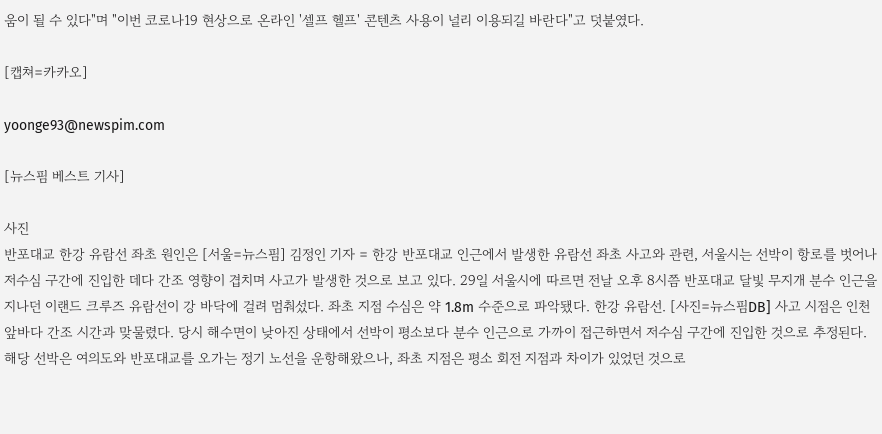움이 될 수 있다"며 "이번 코로나19 현상으로 온라인 '셀프 헬프' 콘텐츠 사용이 널리 이용되길 바란다"고 덧붙였다.

[캡쳐=카카오]

yoonge93@newspim.com

[뉴스핌 베스트 기사]

사진
반포대교 한강 유람선 좌초 원인은 [서울=뉴스핌] 김정인 기자 = 한강 반포대교 인근에서 발생한 유람선 좌초 사고와 관련, 서울시는 선박이 항로를 벗어나 저수심 구간에 진입한 데다 간조 영향이 겹치며 사고가 발생한 것으로 보고 있다. 29일 서울시에 따르면 전날 오후 8시쯤 반포대교 달빛 무지개 분수 인근을 지나던 이랜드 크루즈 유람선이 강 바닥에 걸려 멈춰섰다. 좌초 지점 수심은 약 1.8m 수준으로 파악됐다. 한강 유람선. [사진=뉴스핌DB] 사고 시점은 인천 앞바다 간조 시간과 맞물렸다. 당시 해수면이 낮아진 상태에서 선박이 평소보다 분수 인근으로 가까이 접근하면서 저수심 구간에 진입한 것으로 추정된다. 해당 선박은 여의도와 반포대교를 오가는 정기 노선을 운항해왔으나, 좌초 지점은 평소 회전 지점과 차이가 있었던 것으로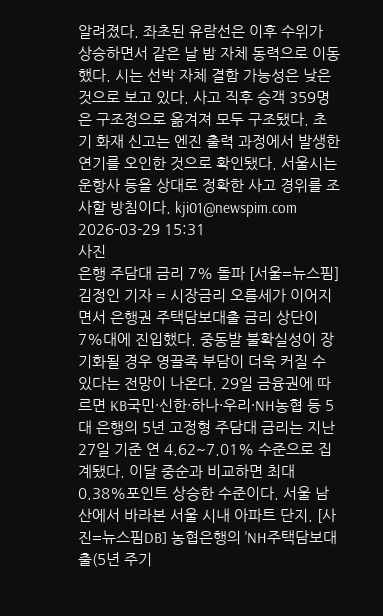알려졌다. 좌초된 유람선은 이후 수위가 상승하면서 같은 날 밤 자체 동력으로 이동했다. 시는 선박 자체 결함 가능성은 낮은 것으로 보고 있다. 사고 직후 승객 359명은 구조정으로 옮겨져 모두 구조됐다. 초기 화재 신고는 엔진 출력 과정에서 발생한 연기를 오인한 것으로 확인됐다. 서울시는 운항사 등을 상대로 정확한 사고 경위를 조사할 방침이다. kji01@newspim.com 2026-03-29 15:31
사진
은행 주담대 금리 7% 돌파 [서울=뉴스핌] 김정인 기자 = 시장금리 오름세가 이어지면서 은행권 주택담보대출 금리 상단이 7%대에 진입했다. 중동발 불확실성이 장기화될 경우 영끌족 부담이 더욱 커질 수 있다는 전망이 나온다. 29일 금융권에 따르면 KB국민·신한·하나·우리·NH농협 등 5대 은행의 5년 고정형 주담대 금리는 지난 27일 기준 연 4.62~7.01% 수준으로 집계됐다. 이달 중순과 비교하면 최대 0.38%포인트 상승한 수준이다. 서울 남산에서 바라본 서울 시내 아파트 단지. [사진=뉴스핌DB] 농협은행의 'NH주택담보대출(5년 주기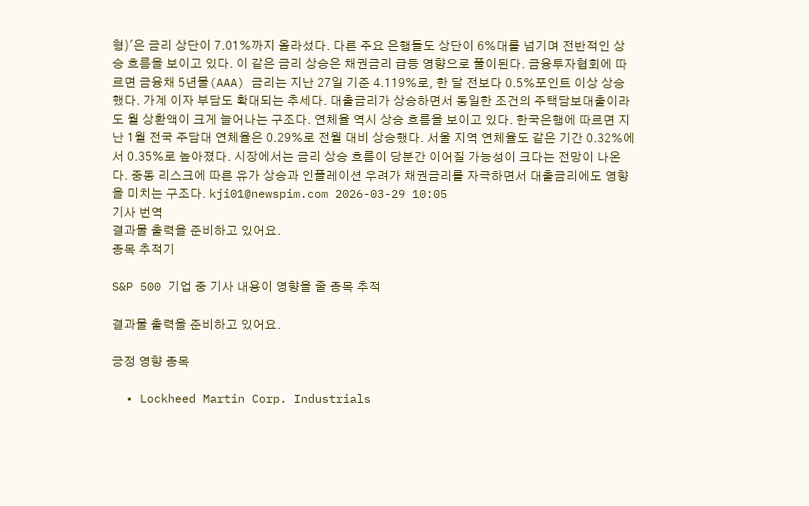형)'은 금리 상단이 7.01%까지 올라섰다. 다른 주요 은행들도 상단이 6%대를 넘기며 전반적인 상승 흐름을 보이고 있다. 이 같은 금리 상승은 채권금리 급등 영향으로 풀이된다. 금융투자협회에 따르면 금융채 5년물(AAA) 금리는 지난 27일 기준 4.119%로, 한 달 전보다 0.5%포인트 이상 상승했다. 가계 이자 부담도 확대되는 추세다. 대출금리가 상승하면서 동일한 조건의 주택담보대출이라도 월 상환액이 크게 늘어나는 구조다. 연체율 역시 상승 흐름을 보이고 있다. 한국은행에 따르면 지난 1월 전국 주담대 연체율은 0.29%로 전월 대비 상승했다. 서울 지역 연체율도 같은 기간 0.32%에서 0.35%로 높아졌다. 시장에서는 금리 상승 흐름이 당분간 이어질 가능성이 크다는 전망이 나온다. 중동 리스크에 따른 유가 상승과 인플레이션 우려가 채권금리를 자극하면서 대출금리에도 영향을 미치는 구조다. kji01@newspim.com 2026-03-29 10:05
기사 번역
결과물 출력을 준비하고 있어요.
종목 추적기

S&P 500 기업 중 기사 내용이 영향을 줄 종목 추적

결과물 출력을 준비하고 있어요.

긍정 영향 종목

  • Lockheed Martin Corp. Industrials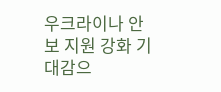우크라이나 안보 지원 강화 기대감으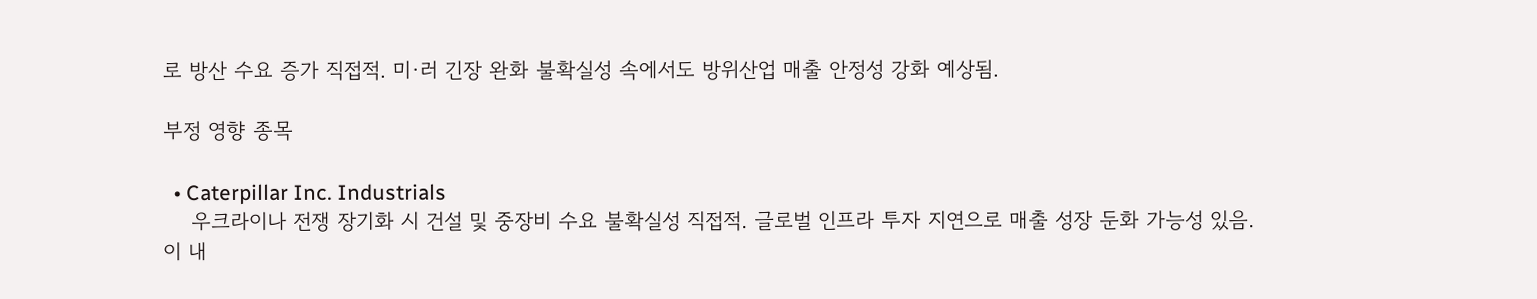로 방산 수요 증가 직접적. 미·러 긴장 완화 불확실성 속에서도 방위산업 매출 안정성 강화 예상됨.

부정 영향 종목

  • Caterpillar Inc. Industrials
    우크라이나 전쟁 장기화 시 건설 및 중장비 수요 불확실성 직접적. 글로벌 인프라 투자 지연으로 매출 성장 둔화 가능성 있음.
이 내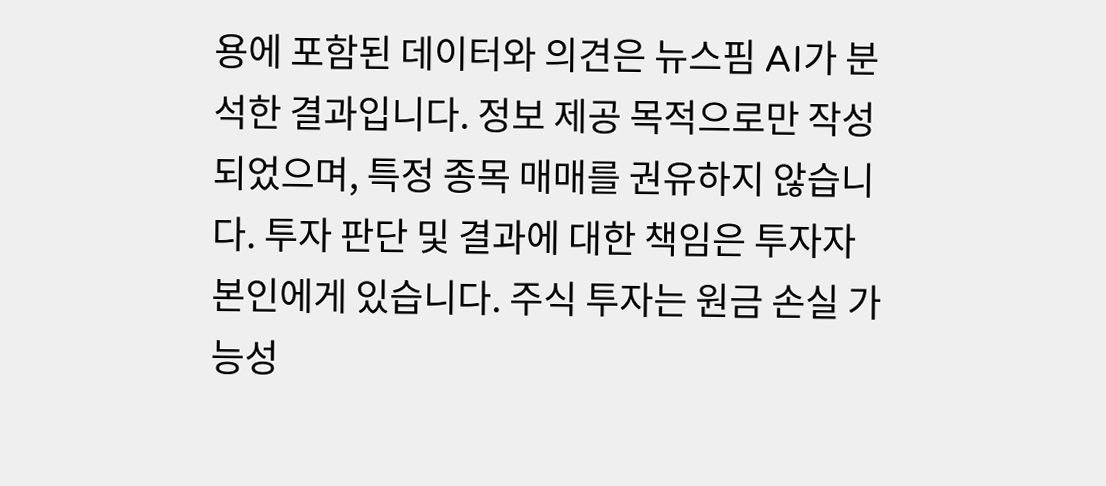용에 포함된 데이터와 의견은 뉴스핌 AI가 분석한 결과입니다. 정보 제공 목적으로만 작성되었으며, 특정 종목 매매를 권유하지 않습니다. 투자 판단 및 결과에 대한 책임은 투자자 본인에게 있습니다. 주식 투자는 원금 손실 가능성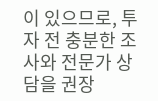이 있으므로, 투자 전 충분한 조사와 전문가 상담을 권장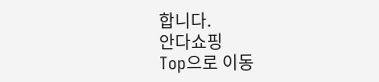합니다.
안다쇼핑
Top으로 이동